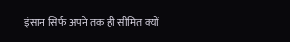इंसान सिर्फ अपने तक ही सीमित क्यों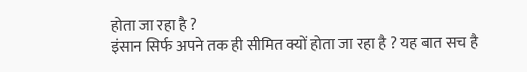होता जा रहा है ?
इंसान सिर्फ अपने तक ही सीमित क्यों होता जा रहा है ? यह बात सच है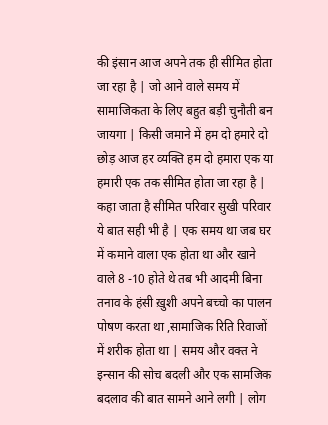की इंसान आज अपने तक ही सीमित होता जा रहा है | जो आने वाले समय में सामाजिकता के लिए बहुत बड़ी चुनौती बन जायगा | किसी जमाने में हम दो हमारे दो छोड़ आज हर व्यक्ति हम दो हमारा एक या हमारी एक तक सीमित होता जा रहा है | कहा जाता है सीमित परिवार सुखी परिवार ये बात सही भी है | एक समय था जब घर में कमाने वाला एक होता था और खाने वाले 8 -10 होते थे तब भी आदमी बिना तनाव के हंसी ख़ुशी अपने बच्चो का पालन पोषण करता था ,सामाजिक रिति रिवाजों में शरीक होता था | समय और वक्त ने इन्सान की सोच बदली और एक सामजिक बदलाव की बात सामने आने लगी | लोग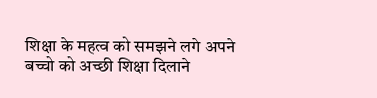शिक्षा के महत्व को समझने लगे अपने बच्चो को अच्छी शिक्षा दिलाने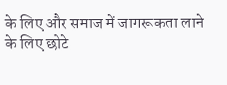के लिए और समाज में जागरूकता लाने के लिए छोटे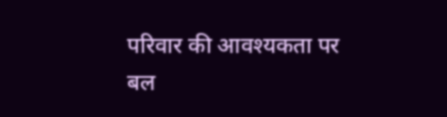परिवार की आवश्यकता पर बल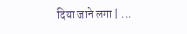दिया जाने लगा | ...